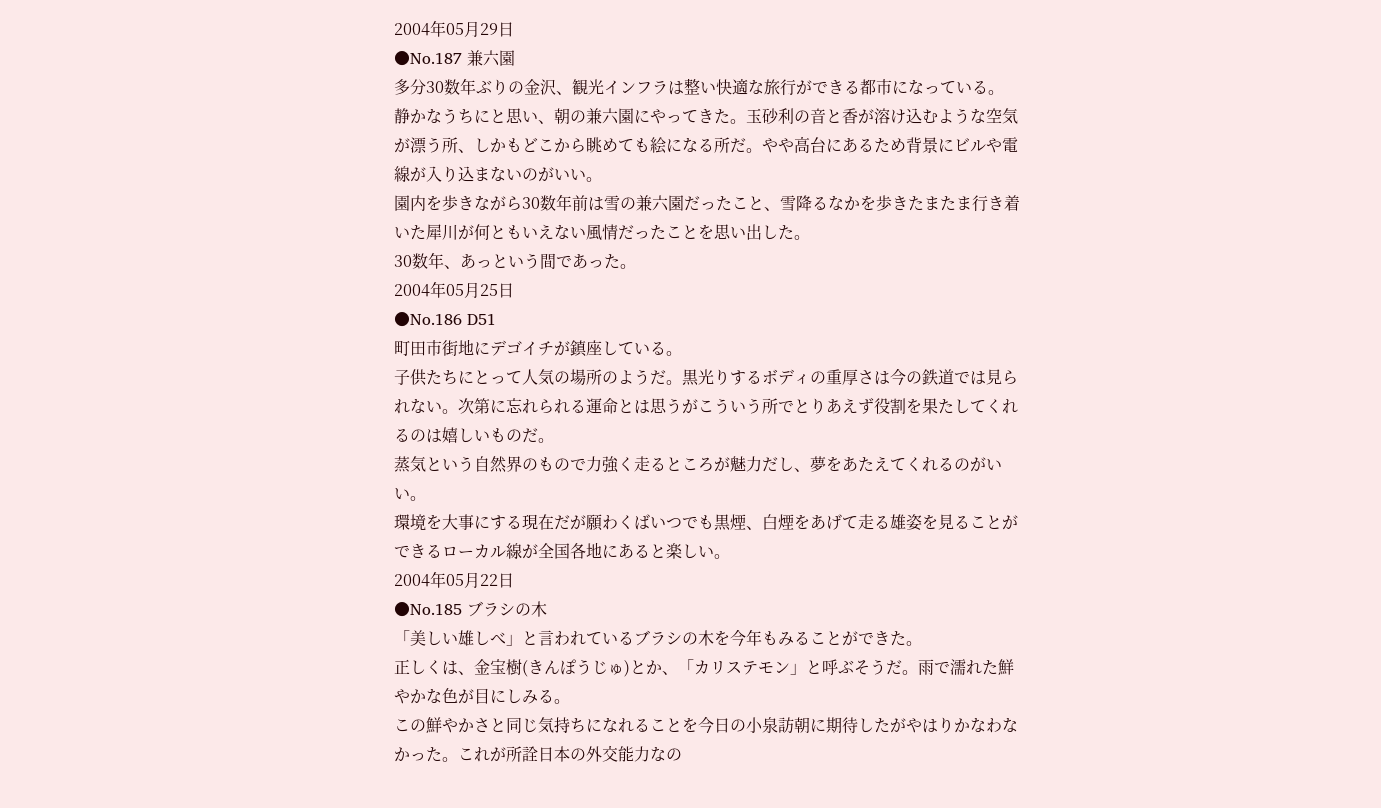2004年05月29日
●No.187 兼六園
多分30数年ぶりの金沢、観光インフラは整い快適な旅行ができる都市になっている。
静かなうちにと思い、朝の兼六園にやってきた。玉砂利の音と香が溶け込むような空気が漂う所、しかもどこから眺めても絵になる所だ。やや高台にあるため背景にビルや電線が入り込まないのがいい。
園内を歩きながら30数年前は雪の兼六園だったこと、雪降るなかを歩きたまたま行き着いた犀川が何ともいえない風情だったことを思い出した。
30数年、あっという間であった。
2004年05月25日
●No.186 D51
町田市街地にデゴイチが鎮座している。
子供たちにとって人気の場所のようだ。黒光りするボディの重厚さは今の鉄道では見られない。次第に忘れられる運命とは思うがこういう所でとりあえず役割を果たしてくれるのは嬉しいものだ。
蒸気という自然界のもので力強く走るところが魅力だし、夢をあたえてくれるのがいい。
環境を大事にする現在だが願わくばいつでも黒煙、白煙をあげて走る雄姿を見ることができるローカル線が全国各地にあると楽しい。
2004年05月22日
●No.185 ブラシの木
「美しい雄しべ」と言われているブラシの木を今年もみることができた。
正しくは、金宝樹(きんぽうじゅ)とか、「カリステモン」と呼ぶそうだ。雨で濡れた鮮やかな色が目にしみる。
この鮮やかさと同じ気持ちになれることを今日の小泉訪朝に期待したがやはりかなわなかった。これが所詮日本の外交能力なの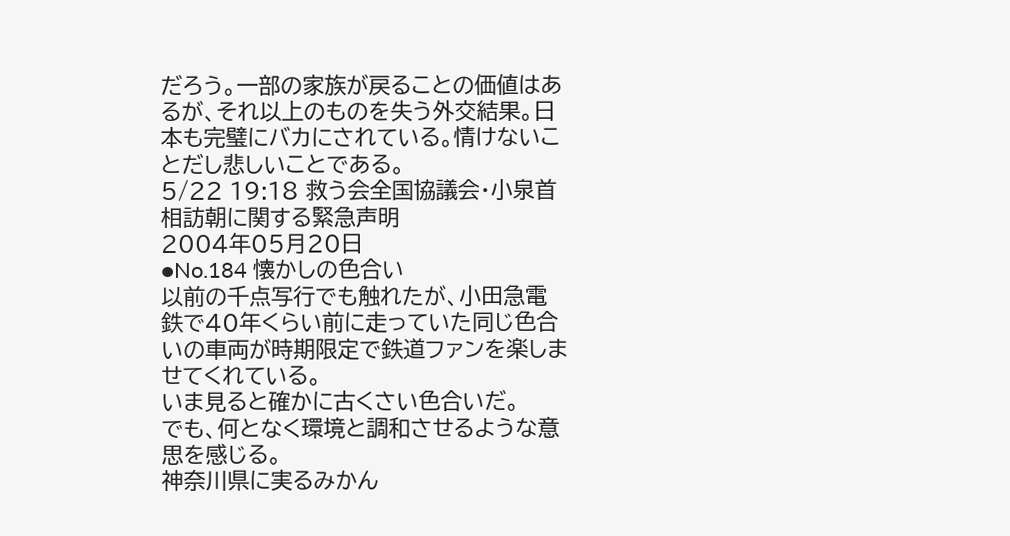だろう。一部の家族が戻ることの価値はあるが、それ以上のものを失う外交結果。日本も完璧にバカにされている。情けないことだし悲しいことである。
5/22 19:18 救う会全国協議会・小泉首相訪朝に関する緊急声明
2004年05月20日
●No.184 懐かしの色合い
以前の千点写行でも触れたが、小田急電鉄で40年くらい前に走っていた同じ色合いの車両が時期限定で鉄道ファンを楽しませてくれている。
いま見ると確かに古くさい色合いだ。
でも、何となく環境と調和させるような意思を感じる。
神奈川県に実るみかん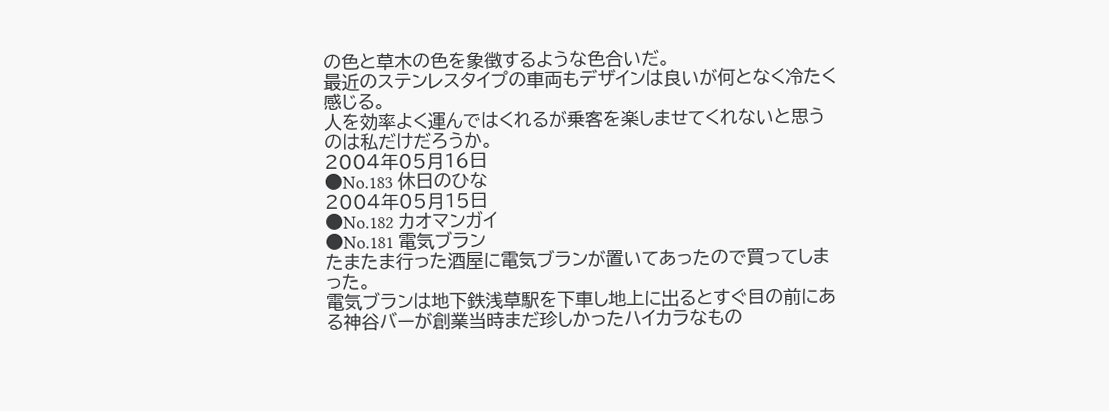の色と草木の色を象徴するような色合いだ。
最近のステンレスタイプの車両もデザインは良いが何となく冷たく感じる。
人を効率よく運んではくれるが乗客を楽しませてくれないと思うのは私だけだろうか。
2004年05月16日
●No.183 休日のひな
2004年05月15日
●No.182 カオマンガイ
●No.181 電気ブラン
たまたま行った酒屋に電気ブランが置いてあったので買ってしまった。
電気ブランは地下鉄浅草駅を下車し地上に出るとすぐ目の前にある神谷バーが創業当時まだ珍しかったハイカラなもの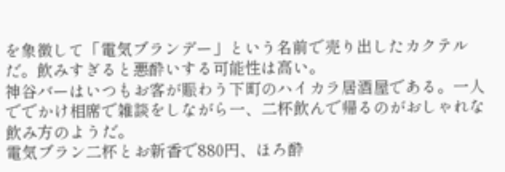を象徴して「電気ブランデー」という名前で売り出したカクテルだ。飲みすぎると悪酔いする可能性は高い。
神谷バーはいつもお客が賑わう下町のハイカラ居酒屋である。一人ででかけ相席で雑談をしながら一、二杯飲んで帰るのがおしゃれな飲み方のようだ。
電気ブラン二杯とお新香で880円、ほろ酔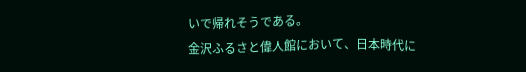いで帰れそうである。
金沢ふるさと偉人館において、日本時代に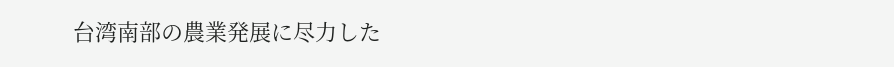台湾南部の農業発展に尽力した